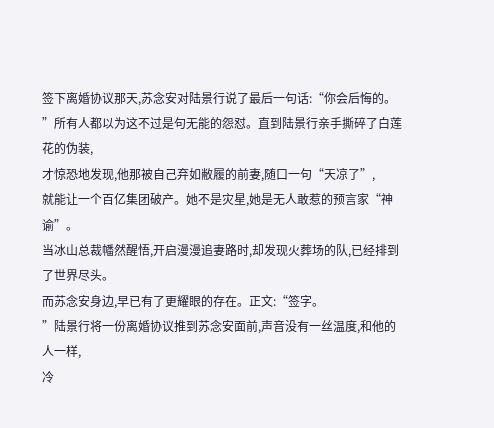签下离婚协议那天,苏念安对陆景行说了最后一句话:“你会后悔的。
”所有人都以为这不过是句无能的怨怼。直到陆景行亲手撕碎了白莲花的伪装,
才惊恐地发现,他那被自己弃如敝履的前妻,随口一句“天凉了”,
就能让一个百亿集团破产。她不是灾星,她是无人敢惹的预言家“神谕”。
当冰山总裁幡然醒悟,开启漫漫追妻路时,却发现火葬场的队,已经排到了世界尽头。
而苏念安身边,早已有了更耀眼的存在。正文:“签字。
”陆景行将一份离婚协议推到苏念安面前,声音没有一丝温度,和他的人一样,
冷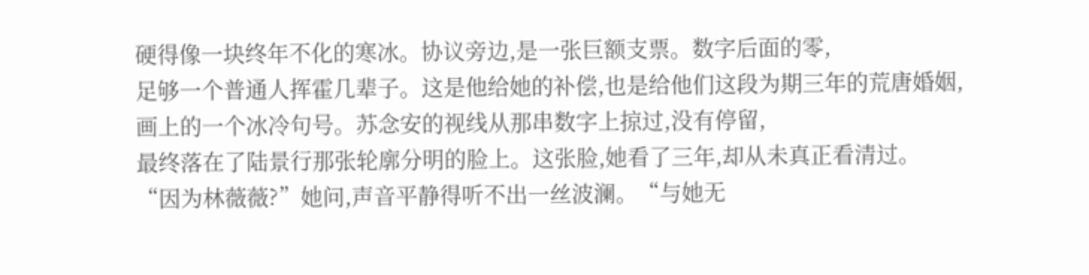硬得像一块终年不化的寒冰。协议旁边,是一张巨额支票。数字后面的零,
足够一个普通人挥霍几辈子。这是他给她的补偿,也是给他们这段为期三年的荒唐婚姻,
画上的一个冰冷句号。苏念安的视线从那串数字上掠过,没有停留,
最终落在了陆景行那张轮廓分明的脸上。这张脸,她看了三年,却从未真正看清过。
“因为林薇薇?”她问,声音平静得听不出一丝波澜。“与她无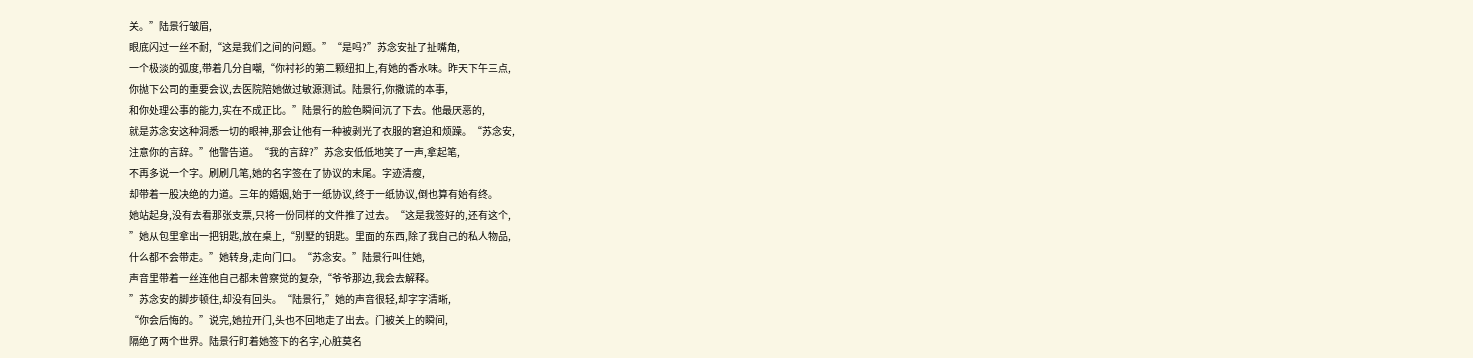关。”陆景行皱眉,
眼底闪过一丝不耐,“这是我们之间的问题。”“是吗?”苏念安扯了扯嘴角,
一个极淡的弧度,带着几分自嘲,“你衬衫的第二颗纽扣上,有她的香水味。昨天下午三点,
你抛下公司的重要会议,去医院陪她做过敏源测试。陆景行,你撒谎的本事,
和你处理公事的能力,实在不成正比。”陆景行的脸色瞬间沉了下去。他最厌恶的,
就是苏念安这种洞悉一切的眼神,那会让他有一种被剥光了衣服的窘迫和烦躁。“苏念安,
注意你的言辞。”他警告道。“我的言辞?”苏念安低低地笑了一声,拿起笔,
不再多说一个字。刷刷几笔,她的名字签在了协议的末尾。字迹清瘦,
却带着一股决绝的力道。三年的婚姻,始于一纸协议,终于一纸协议,倒也算有始有终。
她站起身,没有去看那张支票,只将一份同样的文件推了过去。“这是我签好的,还有这个,
”她从包里拿出一把钥匙,放在桌上,“别墅的钥匙。里面的东西,除了我自己的私人物品,
什么都不会带走。”她转身,走向门口。“苏念安。”陆景行叫住她,
声音里带着一丝连他自己都未曾察觉的复杂,“爷爷那边,我会去解释。
”苏念安的脚步顿住,却没有回头。“陆景行,”她的声音很轻,却字字清晰,
“你会后悔的。”说完,她拉开门,头也不回地走了出去。门被关上的瞬间,
隔绝了两个世界。陆景行盯着她签下的名字,心脏莫名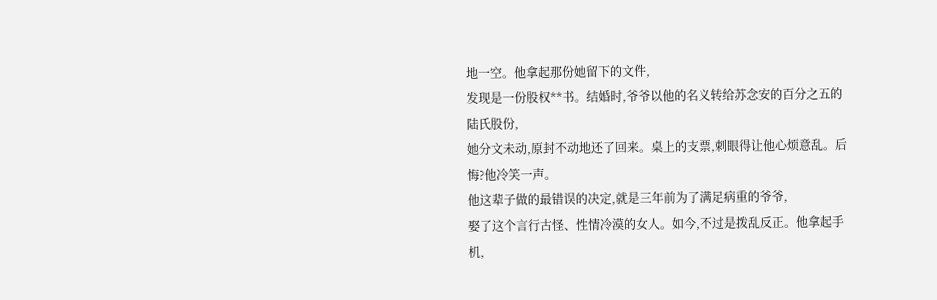地一空。他拿起那份她留下的文件,
发现是一份股权**书。结婚时,爷爷以他的名义转给苏念安的百分之五的陆氏股份,
她分文未动,原封不动地还了回来。桌上的支票,刺眼得让他心烦意乱。后悔?他冷笑一声。
他这辈子做的最错误的决定,就是三年前为了满足病重的爷爷,
娶了这个言行古怪、性情冷漠的女人。如今,不过是拨乱反正。他拿起手机,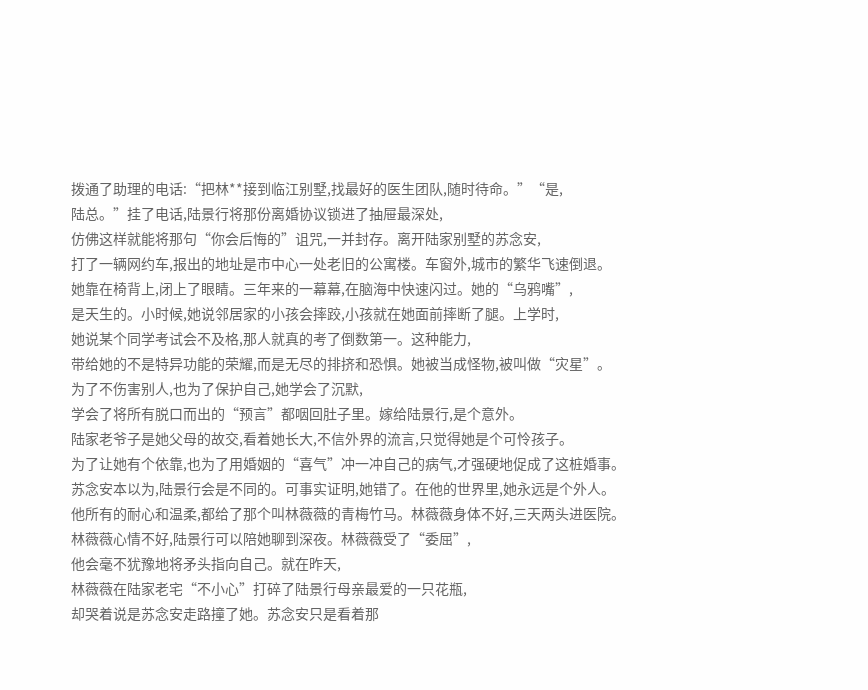拨通了助理的电话:“把林**接到临江别墅,找最好的医生团队,随时待命。”“是,
陆总。”挂了电话,陆景行将那份离婚协议锁进了抽屉最深处,
仿佛这样就能将那句“你会后悔的”诅咒,一并封存。离开陆家别墅的苏念安,
打了一辆网约车,报出的地址是市中心一处老旧的公寓楼。车窗外,城市的繁华飞速倒退。
她靠在椅背上,闭上了眼睛。三年来的一幕幕,在脑海中快速闪过。她的“乌鸦嘴”,
是天生的。小时候,她说邻居家的小孩会摔跤,小孩就在她面前摔断了腿。上学时,
她说某个同学考试会不及格,那人就真的考了倒数第一。这种能力,
带给她的不是特异功能的荣耀,而是无尽的排挤和恐惧。她被当成怪物,被叫做“灾星”。
为了不伤害别人,也为了保护自己,她学会了沉默,
学会了将所有脱口而出的“预言”都咽回肚子里。嫁给陆景行,是个意外。
陆家老爷子是她父母的故交,看着她长大,不信外界的流言,只觉得她是个可怜孩子。
为了让她有个依靠,也为了用婚姻的“喜气”冲一冲自己的病气,才强硬地促成了这桩婚事。
苏念安本以为,陆景行会是不同的。可事实证明,她错了。在他的世界里,她永远是个外人。
他所有的耐心和温柔,都给了那个叫林薇薇的青梅竹马。林薇薇身体不好,三天两头进医院。
林薇薇心情不好,陆景行可以陪她聊到深夜。林薇薇受了“委屈”,
他会毫不犹豫地将矛头指向自己。就在昨天,
林薇薇在陆家老宅“不小心”打碎了陆景行母亲最爱的一只花瓶,
却哭着说是苏念安走路撞了她。苏念安只是看着那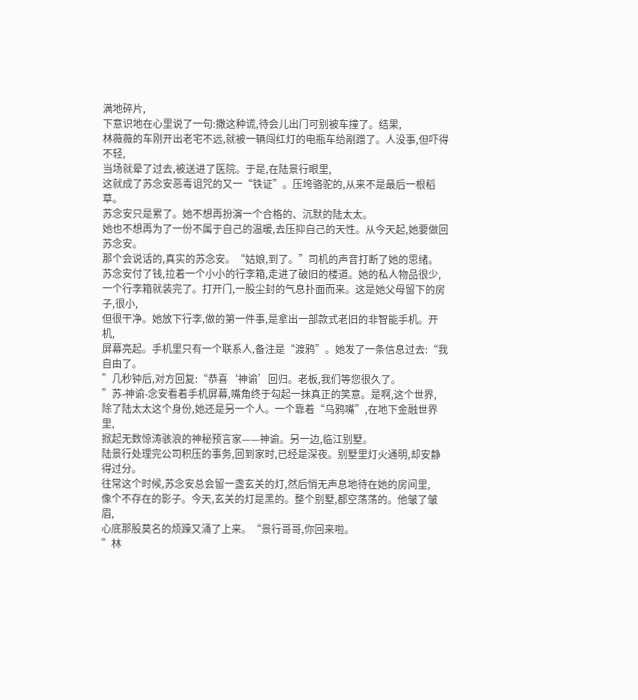满地碎片,
下意识地在心里说了一句:撒这种谎,待会儿出门可别被车撞了。结果,
林薇薇的车刚开出老宅不远,就被一辆闯红灯的电瓶车给剐蹭了。人没事,但吓得不轻,
当场就晕了过去,被送进了医院。于是,在陆景行眼里,
这就成了苏念安恶毒诅咒的又一“铁证”。压垮骆驼的,从来不是最后一根稻草。
苏念安只是累了。她不想再扮演一个合格的、沉默的陆太太。
她也不想再为了一份不属于自己的温暖,去压抑自己的天性。从今天起,她要做回苏念安。
那个会说话的,真实的苏念安。“姑娘,到了。”司机的声音打断了她的思绪。
苏念安付了钱,拉着一个小小的行李箱,走进了破旧的楼道。她的私人物品很少,
一个行李箱就装完了。打开门,一股尘封的气息扑面而来。这是她父母留下的房子,很小,
但很干净。她放下行李,做的第一件事,是拿出一部款式老旧的非智能手机。开机,
屏幕亮起。手机里只有一个联系人,备注是“渡鸦”。她发了一条信息过去:“我自由了。
”几秒钟后,对方回复:“恭喜‘神谕’回归。老板,我们等您很久了。
”苏-神谕-念安看着手机屏幕,嘴角终于勾起一抹真正的笑意。是啊,这个世界,
除了陆太太这个身份,她还是另一个人。一个靠着“乌鸦嘴”,在地下金融世界里,
掀起无数惊涛骇浪的神秘预言家——神谕。另一边,临江别墅。
陆景行处理完公司积压的事务,回到家时,已经是深夜。别墅里灯火通明,却安静得过分。
往常这个时候,苏念安总会留一盏玄关的灯,然后悄无声息地待在她的房间里,
像个不存在的影子。今天,玄关的灯是黑的。整个别墅,都空荡荡的。他皱了皱眉,
心底那股莫名的烦躁又涌了上来。“景行哥哥,你回来啦。
”林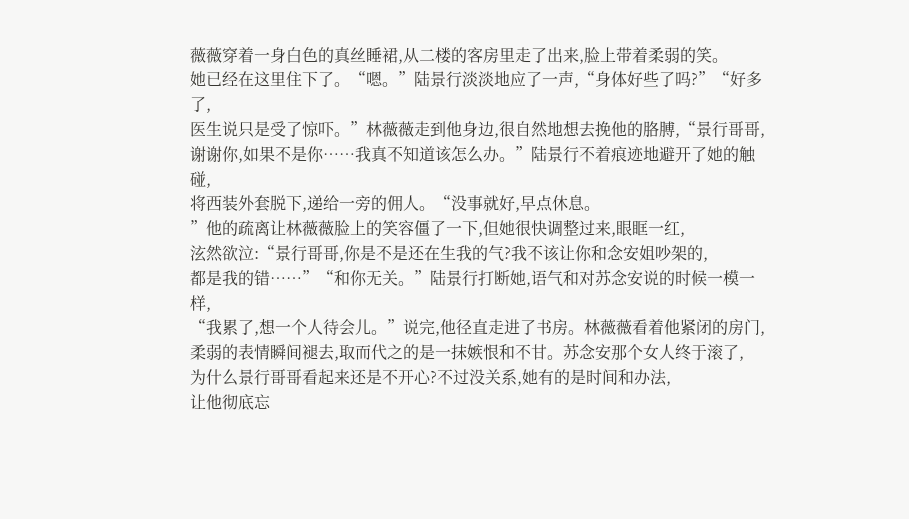薇薇穿着一身白色的真丝睡裙,从二楼的客房里走了出来,脸上带着柔弱的笑。
她已经在这里住下了。“嗯。”陆景行淡淡地应了一声,“身体好些了吗?”“好多了,
医生说只是受了惊吓。”林薇薇走到他身边,很自然地想去挽他的胳膊,“景行哥哥,
谢谢你,如果不是你……我真不知道该怎么办。”陆景行不着痕迹地避开了她的触碰,
将西装外套脱下,递给一旁的佣人。“没事就好,早点休息。
”他的疏离让林薇薇脸上的笑容僵了一下,但她很快调整过来,眼眶一红,
泫然欲泣:“景行哥哥,你是不是还在生我的气?我不该让你和念安姐吵架的,
都是我的错……”“和你无关。”陆景行打断她,语气和对苏念安说的时候一模一样,
“我累了,想一个人待会儿。”说完,他径直走进了书房。林薇薇看着他紧闭的房门,
柔弱的表情瞬间褪去,取而代之的是一抹嫉恨和不甘。苏念安那个女人终于滚了,
为什么景行哥哥看起来还是不开心?不过没关系,她有的是时间和办法,
让他彻底忘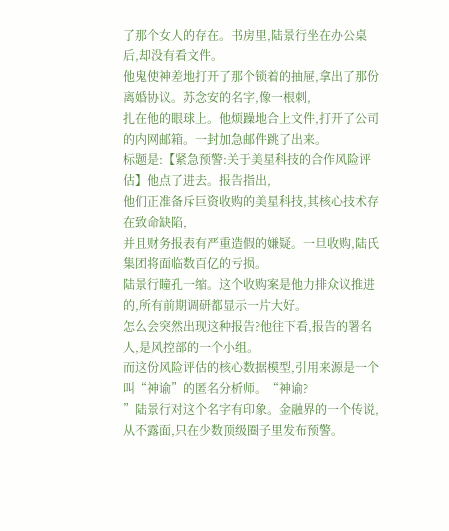了那个女人的存在。书房里,陆景行坐在办公桌后,却没有看文件。
他鬼使神差地打开了那个锁着的抽屉,拿出了那份离婚协议。苏念安的名字,像一根刺,
扎在他的眼球上。他烦躁地合上文件,打开了公司的内网邮箱。一封加急邮件跳了出来。
标题是:【紧急预警:关于美星科技的合作风险评估】他点了进去。报告指出,
他们正准备斥巨资收购的美星科技,其核心技术存在致命缺陷,
并且财务报表有严重造假的嫌疑。一旦收购,陆氏集团将面临数百亿的亏损。
陆景行瞳孔一缩。这个收购案是他力排众议推进的,所有前期调研都显示一片大好。
怎么会突然出现这种报告?他往下看,报告的署名人,是风控部的一个小组。
而这份风险评估的核心数据模型,引用来源是一个叫“神谕”的匿名分析师。“神谕?
”陆景行对这个名字有印象。金融界的一个传说,从不露面,只在少数顶级圈子里发布预警。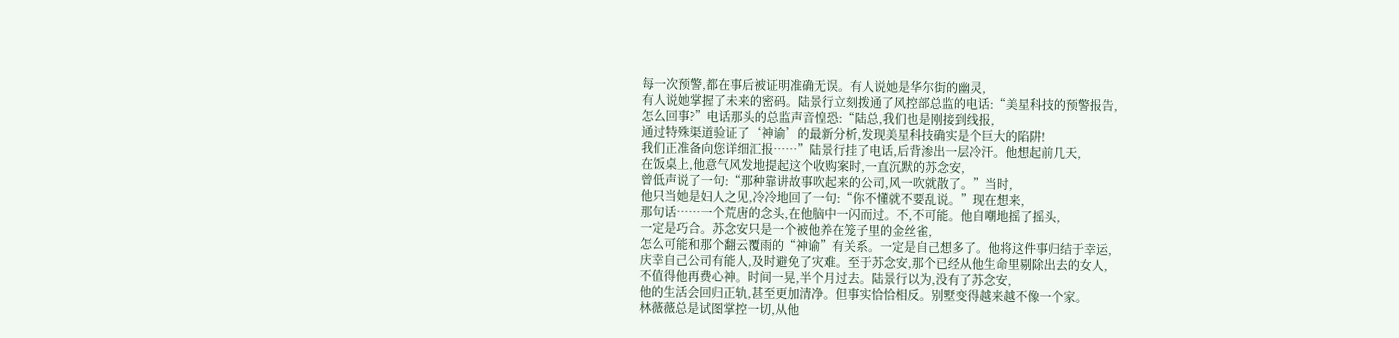每一次预警,都在事后被证明准确无误。有人说她是华尔街的幽灵,
有人说她掌握了未来的密码。陆景行立刻拨通了风控部总监的电话:“美星科技的预警报告,
怎么回事?”电话那头的总监声音惶恐:“陆总,我们也是刚接到线报,
通过特殊渠道验证了‘神谕’的最新分析,发现美星科技确实是个巨大的陷阱!
我们正准备向您详细汇报……”陆景行挂了电话,后背渗出一层冷汗。他想起前几天,
在饭桌上,他意气风发地提起这个收购案时,一直沉默的苏念安,
曾低声说了一句:“那种靠讲故事吹起来的公司,风一吹就散了。”当时,
他只当她是妇人之见,冷冷地回了一句:“你不懂就不要乱说。”现在想来,
那句话……一个荒唐的念头,在他脑中一闪而过。不,不可能。他自嘲地摇了摇头,
一定是巧合。苏念安只是一个被他养在笼子里的金丝雀,
怎么可能和那个翻云覆雨的“神谕”有关系。一定是自己想多了。他将这件事归结于幸运,
庆幸自己公司有能人,及时避免了灾难。至于苏念安,那个已经从他生命里剔除出去的女人,
不值得他再费心神。时间一晃,半个月过去。陆景行以为,没有了苏念安,
他的生活会回归正轨,甚至更加清净。但事实恰恰相反。别墅变得越来越不像一个家。
林薇薇总是试图掌控一切,从他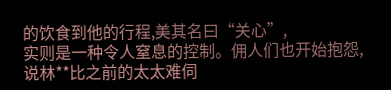的饮食到他的行程,美其名曰“关心”,
实则是一种令人窒息的控制。佣人们也开始抱怨,说林**比之前的太太难伺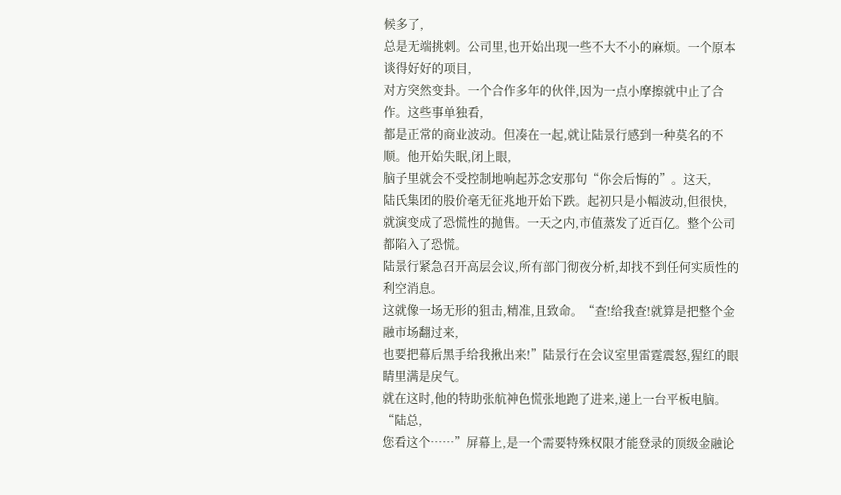候多了,
总是无端挑刺。公司里,也开始出现一些不大不小的麻烦。一个原本谈得好好的项目,
对方突然变卦。一个合作多年的伙伴,因为一点小摩擦就中止了合作。这些事单独看,
都是正常的商业波动。但凑在一起,就让陆景行感到一种莫名的不顺。他开始失眠,闭上眼,
脑子里就会不受控制地响起苏念安那句“你会后悔的”。这天,
陆氏集团的股价毫无征兆地开始下跌。起初只是小幅波动,但很快,
就演变成了恐慌性的抛售。一天之内,市值蒸发了近百亿。整个公司都陷入了恐慌。
陆景行紧急召开高层会议,所有部门彻夜分析,却找不到任何实质性的利空消息。
这就像一场无形的狙击,精准,且致命。“查!给我查!就算是把整个金融市场翻过来,
也要把幕后黑手给我揪出来!”陆景行在会议室里雷霆震怒,猩红的眼睛里满是戾气。
就在这时,他的特助张航神色慌张地跑了进来,递上一台平板电脑。“陆总,
您看这个……”屏幕上,是一个需要特殊权限才能登录的顶级金融论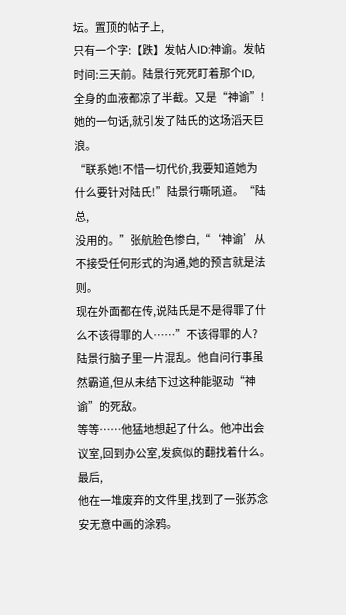坛。置顶的帖子上,
只有一个字:【跌】发帖人ID:神谕。发帖时间:三天前。陆景行死死盯着那个ID,
全身的血液都凉了半截。又是“神谕”!她的一句话,就引发了陆氏的这场滔天巨浪。
“联系她!不惜一切代价,我要知道她为什么要针对陆氏!”陆景行嘶吼道。“陆总,
没用的。”张航脸色惨白,“‘神谕’从不接受任何形式的沟通,她的预言就是法则。
现在外面都在传,说陆氏是不是得罪了什么不该得罪的人……”不该得罪的人?
陆景行脑子里一片混乱。他自问行事虽然霸道,但从未结下过这种能驱动“神谕”的死敌。
等等……他猛地想起了什么。他冲出会议室,回到办公室,发疯似的翻找着什么。最后,
他在一堆废弃的文件里,找到了一张苏念安无意中画的涂鸦。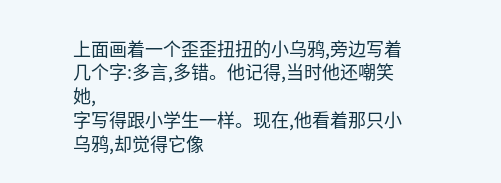上面画着一个歪歪扭扭的小乌鸦,旁边写着几个字:多言,多错。他记得,当时他还嘲笑她,
字写得跟小学生一样。现在,他看着那只小乌鸦,却觉得它像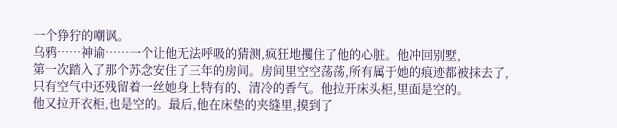一个狰狞的嘲讽。
乌鸦……神谕……一个让他无法呼吸的猜测,疯狂地攫住了他的心脏。他冲回别墅,
第一次踏入了那个苏念安住了三年的房间。房间里空空荡荡,所有属于她的痕迹都被抹去了,
只有空气中还残留着一丝她身上特有的、清冷的香气。他拉开床头柜,里面是空的。
他又拉开衣柜,也是空的。最后,他在床垫的夹缝里,摸到了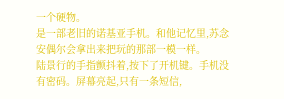一个硬物。
是一部老旧的诺基亚手机。和他记忆里,苏念安偶尔会拿出来把玩的那部一模一样。
陆景行的手指颤抖着,按下了开机键。手机没有密码。屏幕亮起,只有一条短信,